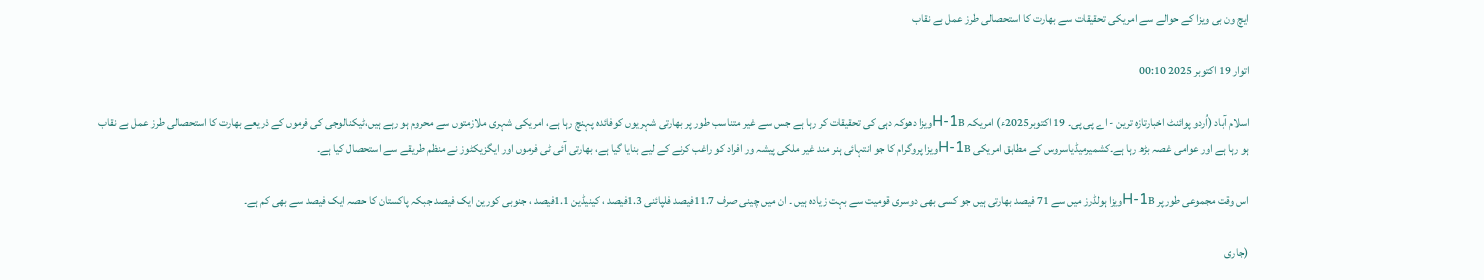ایچ ون بی ویزا کے حوالے سے امریکی تحقیقات سے بھارت کا استحصالی طرز عمل بے نقاب

اتوار 19 اکتوبر 2025 00:10

اسلام آباد (اُردو پوائنٹ اخبارتازہ ترین - اے پی پی۔ 19 اکتوبر2025ء) امریکہ H-1Bویزا دھوکہ دہی کی تحقیقات کر رہا ہے جس سے غیر متناسب طور پر بھارتی شہریوں کوفائدہ پہنچ رہا ہے، امریکی شہری ملازمتوں سے محروم ہو رہے ہیں،ٹیکنالوجی کی فرموں کے ذریعے بھارت کا استحصالی طرز عمل بے نقاب ہو رہا ہے اور عوامی غصہ بڑھ رہا ہے۔کشمیرمیڈیاسروس کے مطابق امریکی H-1Bویزا پروگرام کا جو انتہائی ہنر مند غیر ملکی پیشہ ور افراد کو راغب کرنے کے لیے بنایا گیا ہے، بھارتی آئی ٹی فرموں اور ایگزیکٹوز نے منظم طریقے سے استحصال کیا ہے۔

اس وقت مجموعی طورپر H-1Bویزا ہولڈرز میں سے 71 فیصد بھارتی ہیں جو کسی بھی دوسری قومیت سے بہت زیادہ ہیں ۔ ان میں چینی صرف 11.7فیصد فلپائنی 1.3فیصد ، کینیڈین 1.1فیصد ، جنوبی کورین ایک فیصد جبکہ پاکستان کا حصہ ایک فیصد سے بھی کم ہے۔

(جاری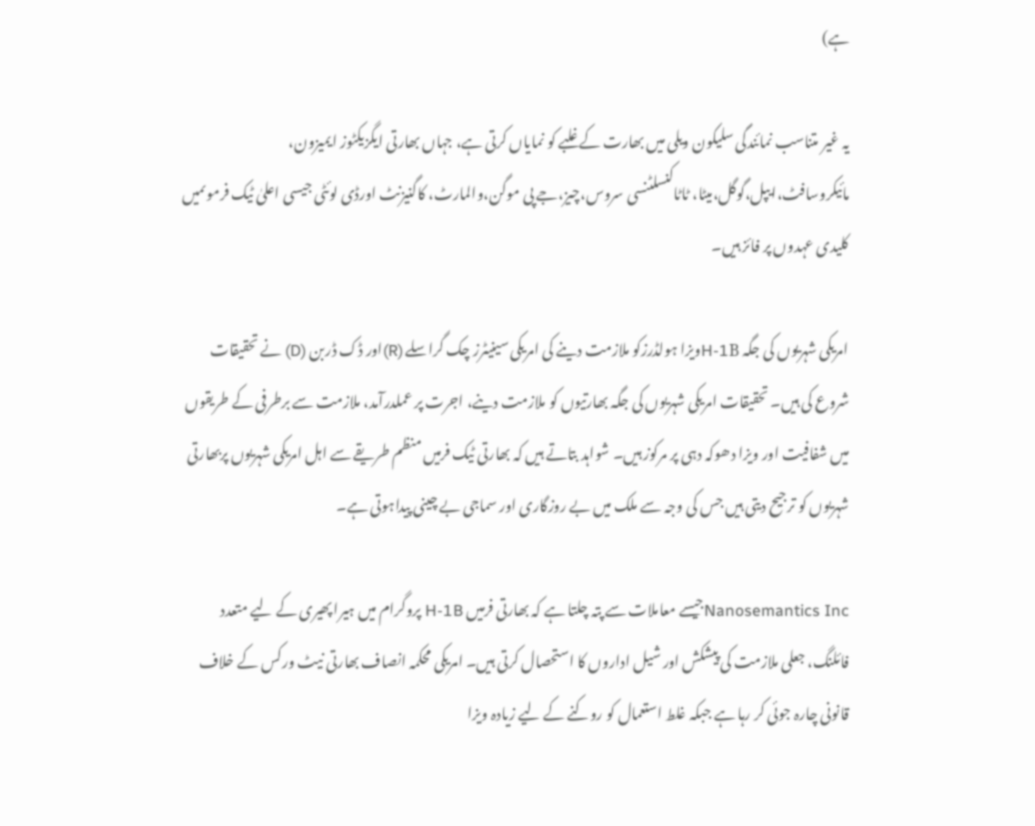ہے)

یہ غیر متناسب نمائندگی سلیکون ویلی میں بھارت کے غلبے کو نمایاں کرتی ہے، جہاں بھارتی ایگزیکٹوز ایمیزون، مائیکروسافٹ،ایپل،گوگل،میٹا، ٹاٹاکنسلٹنسی سروس،چیز،جے پی موگن،والمارٹ، کاگنیزنٹ اورڈی لوئٹی جیسی اعلیٰ ٹیک فرموںمیں کلیدی عہدوں پر فائز ہیں۔

امریکی شہریوں کی جگہ H-1Bویزا ہولڈرزکو ملازمت دینے کی امریکی سینیٹرز چک گراسلے (R)اور ڈک ڈربن (D) نے تحقیقات شروع کی ہیں۔ تحقیقات امریکی شہریوں کی جگہ بھارتیوں کو ملازمت دینے، اجرت پر عملدرآمد، ملازمت سے برطرفی کے طریقوں میں شفافیت اور ویزا دھوکہ دہی پر مرکوز ہیں۔ شواہد بتاتے ہیں کہ بھارتی ٹیک فرمیں منظم طریقے سے اہل امریکی شہریوں پربھارتی شہریوں کو ترجیح دیتی ہیں جس کی وجہ سے ملک میں بے روزگاری اور سماجی بے چینی پیداہوتی ہے۔

Nanosemantics Incجیسے معاملات سے پتہ چلتا ہے کہ بھارتی فرمیں H-1B پروگرام میں ہیرا پھیری کے لیے متعدد فائلنگ، جعلی ملازمت کی پیشکش اور شیل اداروں کا استحصال کرتی ہیں۔ امریکی محکمہ انصاف بھارتی نیٹ ورکس کے خلاف قانونی چارہ جوئی کر رہا ہے جبکہ غلط استعمال کو روکنے کے لیے زیادہ ویزا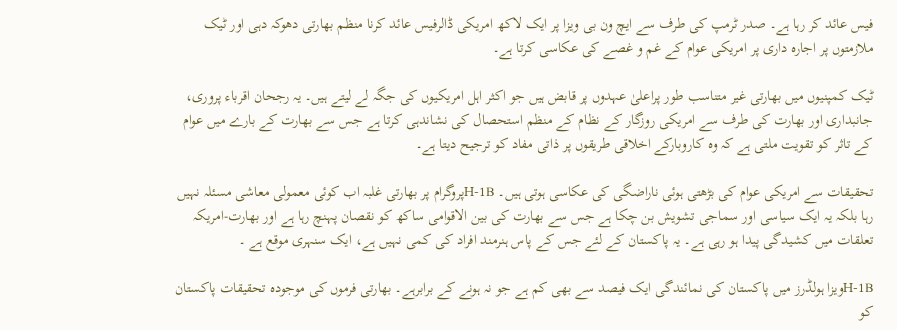فیس عائد کر رہا ہے۔ صدر ٹرمپ کی طرف سے ایچ ون بی ویزا پر ایک لاکھ امریکی ڈالرفیس عائد کرنا منظم بھارتی دھوکہ دہی اور ٹیک ملازمتوں پر اجارہ داری پر امریکی عوام کے غم و غصے کی عکاسی کرتا ہے۔

ٹیک کمپنیوں میں بھارتی غیر متناسب طور پراعلیٰ عہدوں پر قابض ہیں جو اکثر اہل امریکیوں کی جگہ لے لیتے ہیں۔ یہ رجحان اقرباء پروری، جانبداری اور بھارت کی طرف سے امریکی روزگار کے نظام کے منظم استحصال کی نشاندہی کرتا ہے جس سے بھارت کے بارے میں عوام کے تاثر کو تقویت ملتی ہے کہ وہ کاروبارکے اخلاقی طریقوں پر ذاتی مفاد کو ترجیح دیتا ہے۔

تحقیقات سے امریکی عوام کی بڑھتی ہوئی ناراضگی کی عکاسی ہوتی ہیں۔ H-1Bپروگرام پر بھارتی غلبہ اب کوئی معمولی معاشی مسئلہ نہیں رہا بلکہ یہ ایک سیاسی اور سماجی تشویش بن چکا ہے جس سے بھارت کی بین الاقوامی ساکھ کو نقصان پہنچ رہا ہے اور بھارت-امریکہ تعلقات میں کشیدگی پیدا ہو رہی ہے۔ یہ پاکستان کے لئے جس کے پاس ہنرمند افراد کی کمی نہیں ہے، ایک سنہری موقع ہے ۔

H-1Bویزا ہولڈرز میں پاکستان کی نمائندگی ایک فیصد سے بھی کم ہے جو نہ ہونے کے برابرہے۔ بھارتی فرموں کی موجودہ تحقیقات پاکستان کو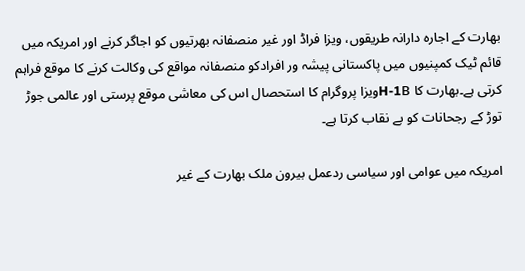بھارت کے اجارہ دارانہ طریقوں، ویزا فراڈ اور غیر منصفانہ بھرتیوں کو اجاگر کرنے اور امریکہ میں قائم ٹیک کمپنیوں میں پاکستانی پیشہ ور افرادکو منصفانہ مواقع کی وکالت کرنے کا موقع فراہم کرتی ہے۔بھارت کا H-1Bویزا پروگرام کا استحصال اس کی معاشی موقع پرستی اور عالمی جوڑ توڑ کے رجحانات کو بے نقاب کرتا ہے۔

امریکہ میں عوامی اور سیاسی ردعمل بیرون ملک بھارت کے غیر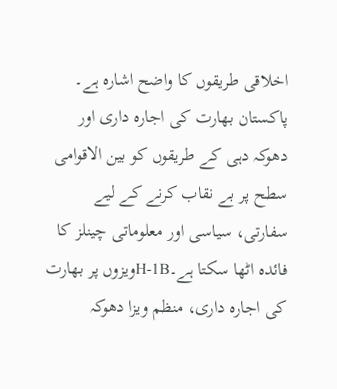اخلاقی طریقوں کا واضح اشارہ ہے۔ پاکستان بھارت کی اجارہ داری اور دھوکہ دہی کے طریقوں کو بین الاقوامی سطح پر بے نقاب کرنے کے لیے سفارتی، سیاسی اور معلوماتی چینلز کا فائدہ اٹھا سکتا ہے۔H-1Bویزوں پر بھارت کی اجارہ داری، منظم ویزا دھوکہ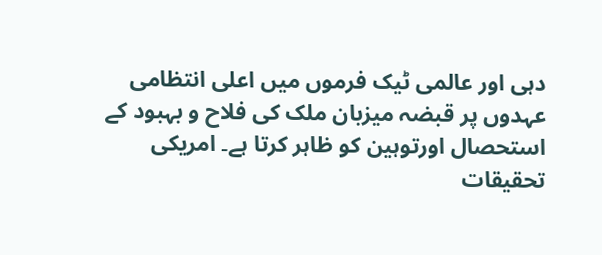دہی اور عالمی ٹیک فرموں میں اعلی انتظامی عہدوں پر قبضہ میزبان ملک کی فلاح و بہبود کے استحصال اورتوہین کو ظاہر کرتا ہے۔ امریکی تحقیقات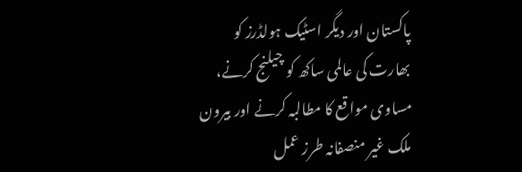پاکستان اور دیگر اسٹیک ہولڈرز کو بھارت کی عالمی ساکھ کو چیلنج کرنے، مساوی مواقع کا مطالبہ کرنے اور بیرون ملک غیر منصفانہ طرز عمل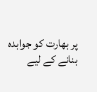پر بھارت کو جوابدہ بنانے کے لیے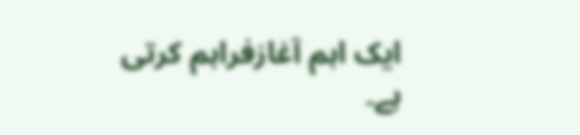ایک اہم آغازفراہم کرتی ہے۔